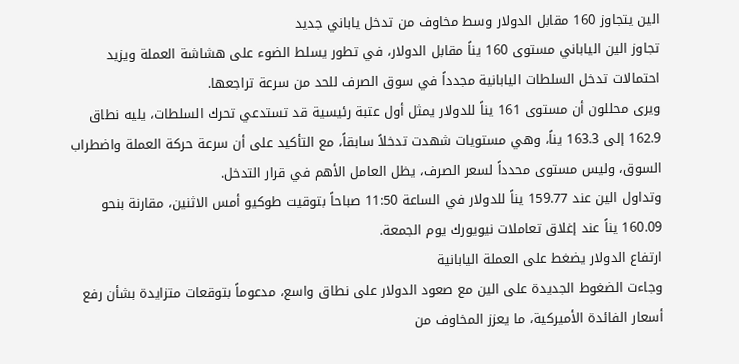الين يتجاوز 160 مقابل الدولار وسط مخاوف من تدخل ياباني جديد
تجاوز الين الياباني مستوى 160 يناً مقابل الدولار، في تطور يسلط الضوء على هشاشة العملة ويزيد احتمالات تدخل السلطات اليابانية مجدداً في سوق الصرف للحد من سرعة تراجعها.
ويرى محللون أن مستوى 161 يناً للدولار يمثل أول عتبة رئيسية قد تستدعي تحرك السلطات، يليه نطاق 162.9 إلى 163.3 يناً، وهي مستويات شهدت تدخلاً سابقاً، مع التأكيد على أن سرعة حركة العملة واضطراب السوق، وليس مستوى محدداً لسعر الصرف، يظل العامل الأهم في قرار التدخل.
وتداول الين عند 159.77 يناً للدولار في الساعة 11:50 صباحاً بتوقيت طوكيو أمس الاثنين، مقارنة بنحو 160.09 يناً عند إغلاق تعاملات نيويورك يوم الجمعة.
ارتفاع الدولار يضغط على العملة اليابانية
وجاءت الضغوط الجديدة على الين مع صعود الدولار على نطاق واسع، مدعوماً بتوقعات متزايدة بشأن رفع أسعار الفائدة الأميركية، ما يعزز المخاوف من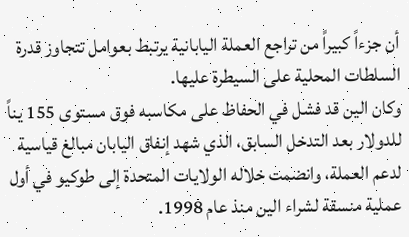أن جزءاً كبيراً من تراجع العملة اليابانية يرتبط بعوامل تتجاوز قدرة السلطات المحلية على السيطرة عليها.
وكان الين قد فشل في الحفاظ على مكاسبه فوق مستوى 155 يناً للدولار بعد التدخل السابق، الذي شهد إنفاق اليابان مبالغ قياسية لدعم العملة، وانضمت خلاله الولايات المتحدة إلى طوكيو في أول عملية منسقة لشراء الين منذ عام 1998.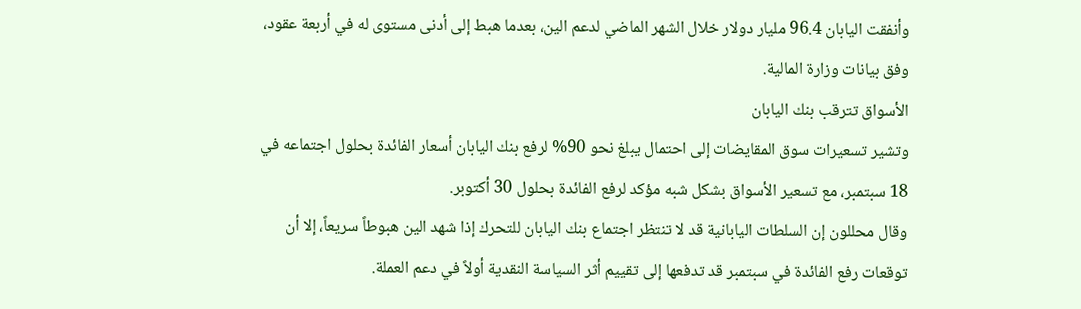وأنفقت اليابان 96.4 مليار دولار خلال الشهر الماضي لدعم الين، بعدما هبط إلى أدنى مستوى له في أربعة عقود، وفق بيانات وزارة المالية.
الأسواق تترقب بنك اليابان
وتشير تسعيرات سوق المقايضات إلى احتمال يبلغ نحو 90% لرفع بنك اليابان أسعار الفائدة بحلول اجتماعه في 18 سبتمبر، مع تسعير الأسواق بشكل شبه مؤكد لرفع الفائدة بحلول 30 أكتوبر.
وقال محللون إن السلطات اليابانية قد لا تنتظر اجتماع بنك اليابان للتحرك إذا شهد الين هبوطاً سريعاً، إلا أن توقعات رفع الفائدة في سبتمبر قد تدفعها إلى تقييم أثر السياسة النقدية أولاً في دعم العملة.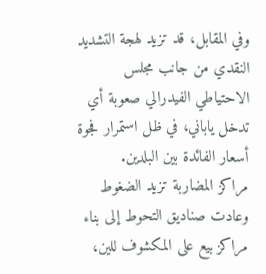وفي المقابل، قد تزيد لهجة التشديد النقدي من جانب مجلس الاحتياطي الفيدرالي صعوبة أي تدخل ياباني، في ظل استمرار فجوة أسعار الفائدة بين البلدين.
مراكز المضاربة تزيد الضغوط
وعادت صناديق التحوط إلى بناء مراكز بيع على المكشوف للين،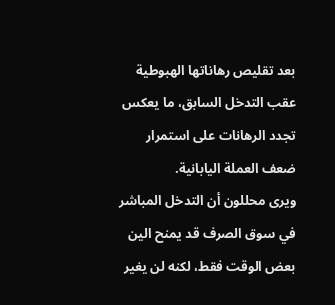بعد تقليص رهاناتها الهبوطية عقب التدخل السابق، ما يعكس تجدد الرهانات على استمرار ضعف العملة اليابانية.
ويرى محللون أن التدخل المباشر في سوق الصرف قد يمنح الين بعض الوقت فقط، لكنه لن يغير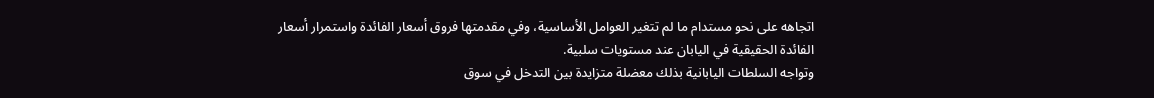اتجاهه على نحو مستدام ما لم تتغير العوامل الأساسية، وفي مقدمتها فروق أسعار الفائدة واستمرار أسعار الفائدة الحقيقية في اليابان عند مستويات سلبية.
وتواجه السلطات اليابانية بذلك معضلة متزايدة بين التدخل في سوق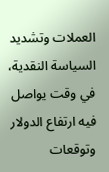العملات وتشديد السياسة النقدية، في وقت يواصل فيه ارتفاع الدولار وتوقعات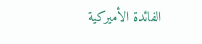الفائدة الأميركية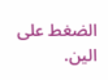الضغط على الين.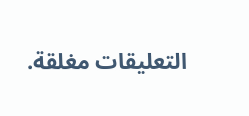التعليقات مغلقة.